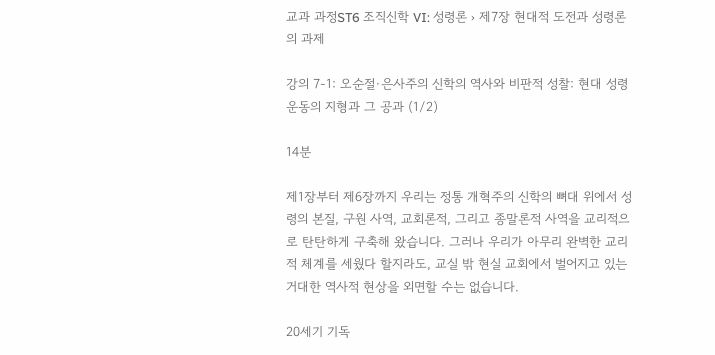교과 과정ST6 조직신학 VI: 성령론 › 제7장 현대적 도전과 성령론의 과제

강의 7-1: 오순절·은사주의 신학의 역사와 비판적 성찰: 현대 성령 운동의 지형과 그 공과 (1/2)

14분

제1장부터 제6장까지 우리는 정통 개혁주의 신학의 뼈대 위에서 성령의 본질, 구원 사역, 교회론적, 그리고 종말론적 사역을 교리적으로 탄탄하게 구축해 왔습니다. 그러나 우리가 아무리 완벽한 교리적 체계를 세웠다 할지라도, 교실 밖 현실 교회에서 벌어지고 있는 거대한 역사적 현상을 외면할 수는 없습니다.

20세기 기독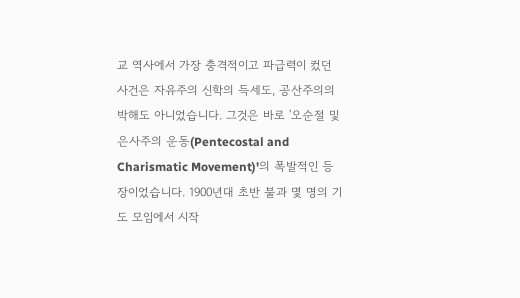교 역사에서 가장 충격적이고 파급력이 컸던 사건은 자유주의 신학의 득세도, 공산주의의 박해도 아니었습니다. 그것은 바로 '오순절 및 은사주의 운동(Pentecostal and Charismatic Movement)'의 폭발적인 등장이었습니다. 1900년대 초반 불과 몇 명의 기도 모임에서 시작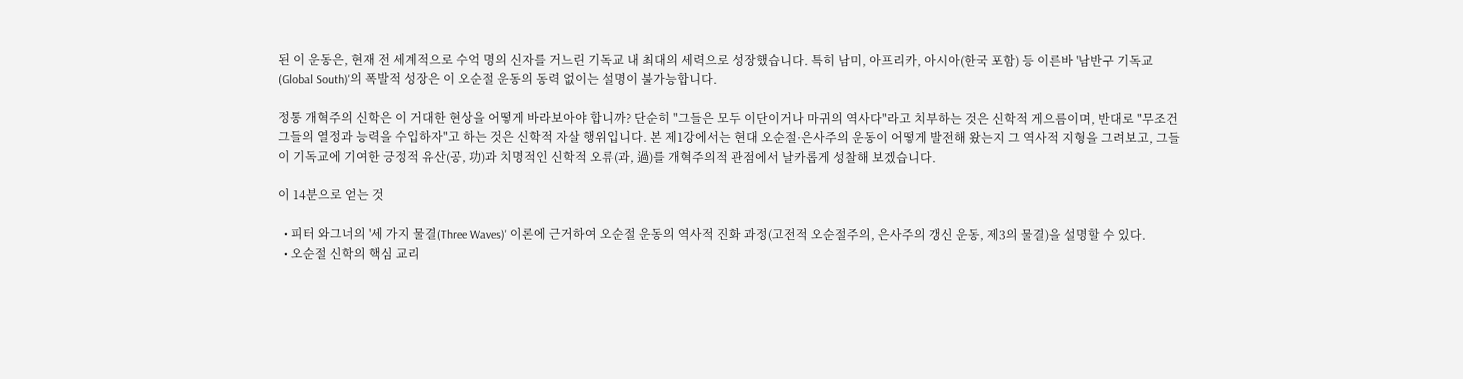된 이 운동은, 현재 전 세계적으로 수억 명의 신자를 거느린 기독교 내 최대의 세력으로 성장했습니다. 특히 남미, 아프리카, 아시아(한국 포함) 등 이른바 '남반구 기독교(Global South)'의 폭발적 성장은 이 오순절 운동의 동력 없이는 설명이 불가능합니다.

정통 개혁주의 신학은 이 거대한 현상을 어떻게 바라보아야 합니까? 단순히 "그들은 모두 이단이거나 마귀의 역사다"라고 치부하는 것은 신학적 게으름이며, 반대로 "무조건 그들의 열정과 능력을 수입하자"고 하는 것은 신학적 자살 행위입니다. 본 제1강에서는 현대 오순절·은사주의 운동이 어떻게 발전해 왔는지 그 역사적 지형을 그려보고, 그들이 기독교에 기여한 긍정적 유산(공, 功)과 치명적인 신학적 오류(과, 過)를 개혁주의적 관점에서 날카롭게 성찰해 보겠습니다.

이 14분으로 얻는 것

  • 피터 와그너의 '세 가지 물결(Three Waves)' 이론에 근거하여 오순절 운동의 역사적 진화 과정(고전적 오순절주의, 은사주의 갱신 운동, 제3의 물결)을 설명할 수 있다.
  • 오순절 신학의 핵심 교리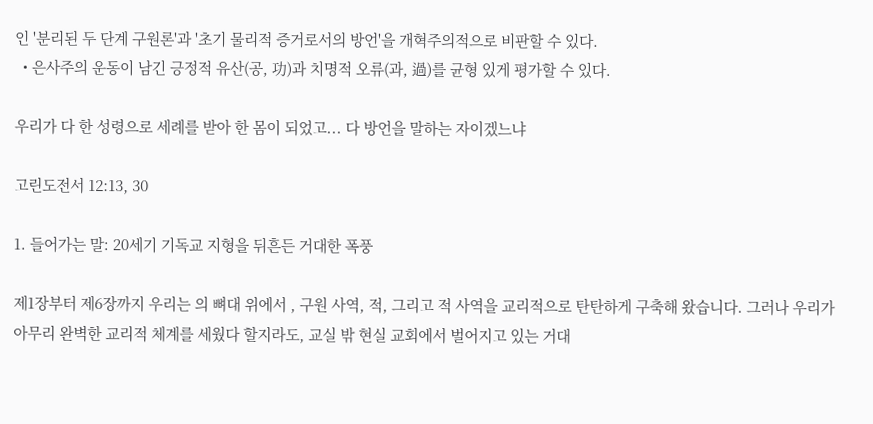인 '분리된 두 단계 구원론'과 '초기 물리적 증거로서의 방언'을 개혁주의적으로 비판할 수 있다.
  • 은사주의 운동이 남긴 긍정적 유산(공, 功)과 치명적 오류(과, 過)를 균형 있게 평가할 수 있다.

우리가 다 한 성령으로 세례를 받아 한 몸이 되었고... 다 방언을 말하는 자이겠느냐

고린도전서 12:13, 30

1. 들어가는 말: 20세기 기독교 지형을 뒤흔든 거대한 폭풍

제1장부터 제6장까지 우리는 의 뼈대 위에서 , 구원 사역, 적, 그리고 적 사역을 교리적으로 탄탄하게 구축해 왔습니다. 그러나 우리가 아무리 완벽한 교리적 체계를 세웠다 할지라도, 교실 밖 현실 교회에서 벌어지고 있는 거대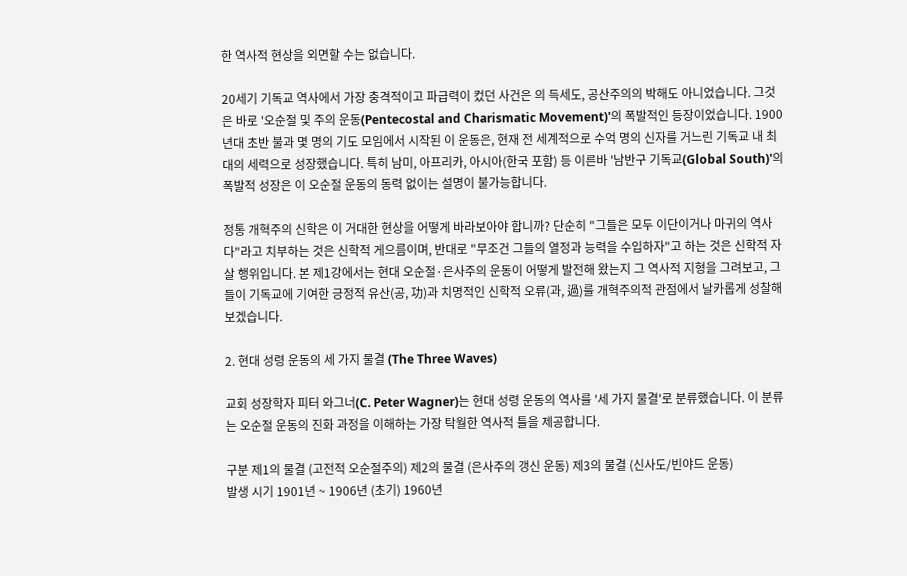한 역사적 현상을 외면할 수는 없습니다.

20세기 기독교 역사에서 가장 충격적이고 파급력이 컸던 사건은 의 득세도, 공산주의의 박해도 아니었습니다. 그것은 바로 '오순절 및 주의 운동(Pentecostal and Charismatic Movement)'의 폭발적인 등장이었습니다. 1900년대 초반 불과 몇 명의 기도 모임에서 시작된 이 운동은, 현재 전 세계적으로 수억 명의 신자를 거느린 기독교 내 최대의 세력으로 성장했습니다. 특히 남미, 아프리카, 아시아(한국 포함) 등 이른바 '남반구 기독교(Global South)'의 폭발적 성장은 이 오순절 운동의 동력 없이는 설명이 불가능합니다.

정통 개혁주의 신학은 이 거대한 현상을 어떻게 바라보아야 합니까? 단순히 "그들은 모두 이단이거나 마귀의 역사다"라고 치부하는 것은 신학적 게으름이며, 반대로 "무조건 그들의 열정과 능력을 수입하자"고 하는 것은 신학적 자살 행위입니다. 본 제1강에서는 현대 오순절·은사주의 운동이 어떻게 발전해 왔는지 그 역사적 지형을 그려보고, 그들이 기독교에 기여한 긍정적 유산(공, 功)과 치명적인 신학적 오류(과, 過)를 개혁주의적 관점에서 날카롭게 성찰해 보겠습니다.

2. 현대 성령 운동의 세 가지 물결 (The Three Waves)

교회 성장학자 피터 와그너(C. Peter Wagner)는 현대 성령 운동의 역사를 '세 가지 물결'로 분류했습니다. 이 분류는 오순절 운동의 진화 과정을 이해하는 가장 탁월한 역사적 틀을 제공합니다.

구분 제1의 물결 (고전적 오순절주의) 제2의 물결 (은사주의 갱신 운동) 제3의 물결 (신사도/빈야드 운동)
발생 시기 1901년 ~ 1906년 (초기) 1960년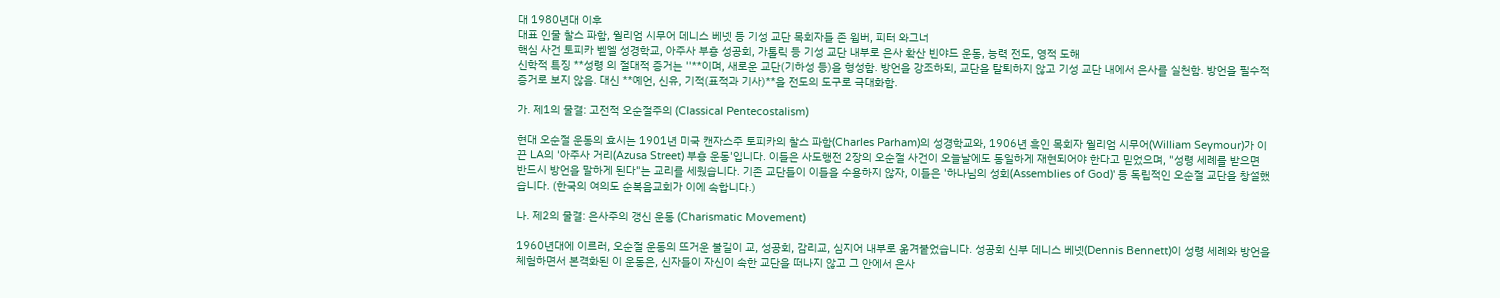대 1980년대 이후
대표 인물 찰스 파함, 윌리엄 시무어 데니스 베넷 등 기성 교단 목회자들 존 윔버, 피터 와그너
핵심 사건 토피카 벧엘 성경학교, 아주사 부흥 성공회, 가톨릭 등 기성 교단 내부로 은사 확산 빈야드 운동, 능력 전도, 영적 도해
신학적 특징 **성령 의 절대적 증거는 ''**이며, 새로운 교단(기하성 등)을 형성함. 방언을 강조하되, 교단을 탈퇴하지 않고 기성 교단 내에서 은사를 실천함. 방언을 필수적 증거로 보지 않음. 대신 **예언, 신유, 기적(표적과 기사)**을 전도의 도구로 극대화함.

가. 제1의 물결: 고전적 오순절주의 (Classical Pentecostalism)

현대 오순절 운동의 효시는 1901년 미국 캔자스주 토피카의 찰스 파함(Charles Parham)의 성경학교와, 1906년 흑인 목회자 윌리엄 시무어(William Seymour)가 이끈 LA의 '아주사 거리(Azusa Street) 부흥 운동'입니다. 이들은 사도행전 2장의 오순절 사건이 오늘날에도 동일하게 재현되어야 한다고 믿었으며, "성령 세례를 받으면 반드시 방언을 말하게 된다"는 교리를 세웠습니다. 기존 교단들이 이들을 수용하지 않자, 이들은 '하나님의 성회(Assemblies of God)' 등 독립적인 오순절 교단을 창설했습니다. (한국의 여의도 순복음교회가 이에 속합니다.)

나. 제2의 물결: 은사주의 갱신 운동 (Charismatic Movement)

1960년대에 이르러, 오순절 운동의 뜨거운 불길이 교, 성공회, 감리교, 심지어 내부로 옮겨붙었습니다. 성공회 신부 데니스 베넷(Dennis Bennett)이 성령 세례와 방언을 체험하면서 본격화된 이 운동은, 신자들이 자신이 속한 교단을 떠나지 않고 그 안에서 은사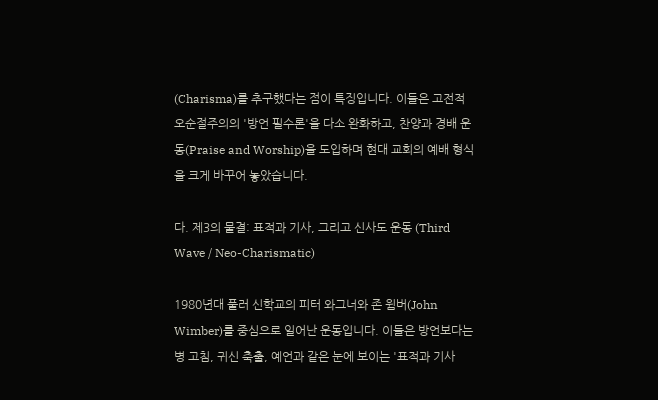(Charisma)를 추구했다는 점이 특징입니다. 이들은 고전적 오순절주의의 '방언 필수론'을 다소 완화하고, 찬양과 경배 운동(Praise and Worship)을 도입하며 현대 교회의 예배 형식을 크게 바꾸어 놓았습니다.

다. 제3의 물결: 표적과 기사, 그리고 신사도 운동 (Third Wave / Neo-Charismatic)

1980년대 풀러 신학교의 피터 와그너와 존 윔버(John Wimber)를 중심으로 일어난 운동입니다. 이들은 방언보다는 병 고침, 귀신 축출, 예언과 같은 눈에 보이는 '표적과 기사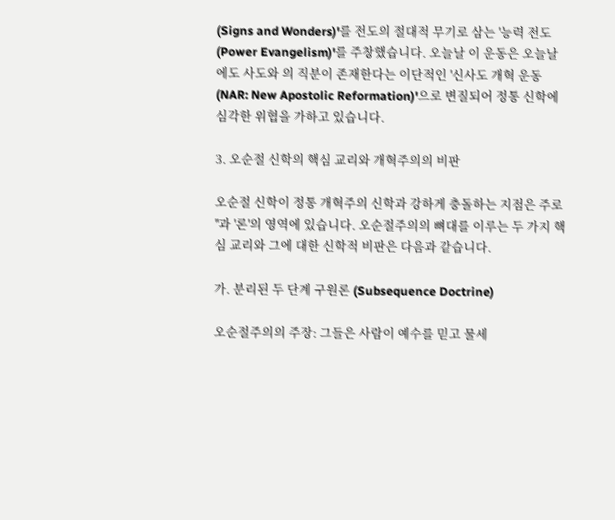(Signs and Wonders)'를 전도의 절대적 무기로 삼는 '능력 전도(Power Evangelism)'를 주창했습니다. 오늘날 이 운동은 오늘날에도 사도와 의 직분이 존재한다는 이단적인 '신사도 개혁 운동(NAR: New Apostolic Reformation)'으로 변질되어 정통 신학에 심각한 위협을 가하고 있습니다.

3. 오순절 신학의 핵심 교리와 개혁주의의 비판

오순절 신학이 정통 개혁주의 신학과 강하게 충돌하는 지점은 주로 ''과 '론'의 영역에 있습니다. 오순절주의의 뼈대를 이루는 두 가지 핵심 교리와 그에 대한 신학적 비판은 다음과 같습니다.

가. 분리된 두 단계 구원론 (Subsequence Doctrine)

오순절주의의 주장: 그들은 사람이 예수를 믿고 물세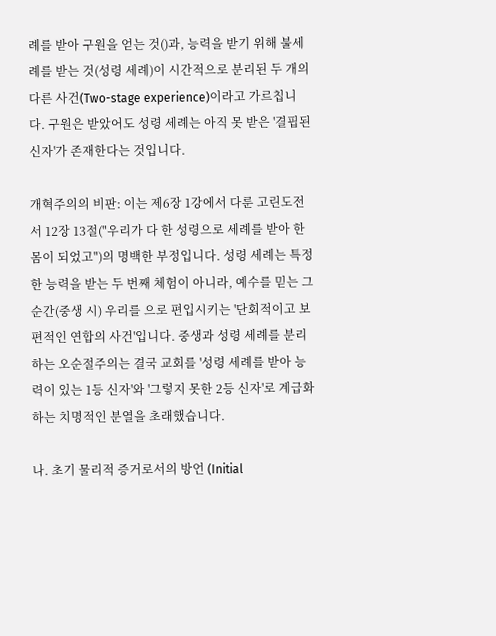례를 받아 구원을 얻는 것()과, 능력을 받기 위해 불세례를 받는 것(성령 세례)이 시간적으로 분리된 두 개의 다른 사건(Two-stage experience)이라고 가르칩니다. 구원은 받았어도 성령 세례는 아직 못 받은 '결핍된 신자'가 존재한다는 것입니다.

개혁주의의 비판: 이는 제6장 1강에서 다룬 고린도전서 12장 13절("우리가 다 한 성령으로 세례를 받아 한 몸이 되었고")의 명백한 부정입니다. 성령 세례는 특정한 능력을 받는 두 번째 체험이 아니라, 예수를 믿는 그 순간(중생 시) 우리를 으로 편입시키는 '단회적이고 보편적인 연합의 사건'입니다. 중생과 성령 세례를 분리하는 오순절주의는 결국 교회를 '성령 세례를 받아 능력이 있는 1등 신자'와 '그렇지 못한 2등 신자'로 계급화하는 치명적인 분열을 초래했습니다.

나. 초기 물리적 증거로서의 방언 (Initial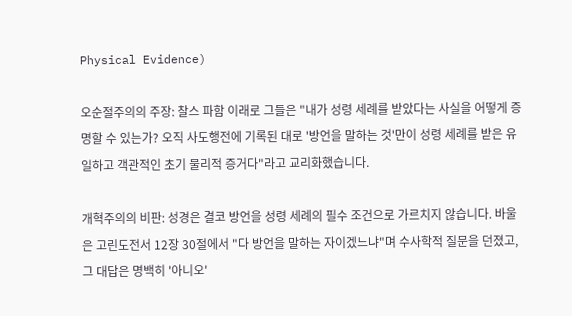Physical Evidence)

오순절주의의 주장: 찰스 파함 이래로 그들은 "내가 성령 세례를 받았다는 사실을 어떻게 증명할 수 있는가? 오직 사도행전에 기록된 대로 '방언을 말하는 것'만이 성령 세례를 받은 유일하고 객관적인 초기 물리적 증거다"라고 교리화했습니다.

개혁주의의 비판: 성경은 결코 방언을 성령 세례의 필수 조건으로 가르치지 않습니다. 바울은 고린도전서 12장 30절에서 "다 방언을 말하는 자이겠느냐"며 수사학적 질문을 던졌고, 그 대답은 명백히 '아니오'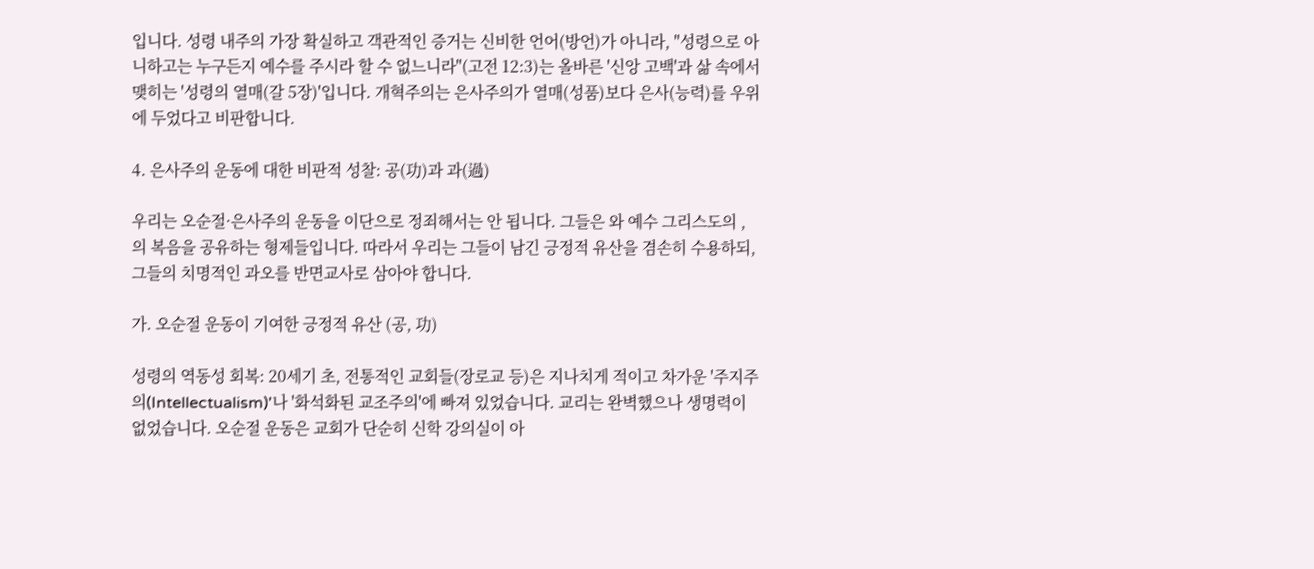입니다. 성령 내주의 가장 확실하고 객관적인 증거는 신비한 언어(방언)가 아니라, "성령으로 아니하고는 누구든지 예수를 주시라 할 수 없느니라"(고전 12:3)는 올바른 '신앙 고백'과 삶 속에서 맺히는 '성령의 열매(갈 5장)'입니다. 개혁주의는 은사주의가 열매(성품)보다 은사(능력)를 우위에 두었다고 비판합니다.

4. 은사주의 운동에 대한 비판적 성찰: 공(功)과 과(過)

우리는 오순절·은사주의 운동을 이단으로 정죄해서는 안 됩니다. 그들은 와 예수 그리스도의 , 의 복음을 공유하는 형제들입니다. 따라서 우리는 그들이 남긴 긍정적 유산을 겸손히 수용하되, 그들의 치명적인 과오를 반면교사로 삼아야 합니다.

가. 오순절 운동이 기여한 긍정적 유산 (공, 功)

성령의 역동성 회복: 20세기 초, 전통적인 교회들(장로교 등)은 지나치게 적이고 차가운 '주지주의(Intellectualism)'나 '화석화된 교조주의'에 빠져 있었습니다. 교리는 완벽했으나 생명력이 없었습니다. 오순절 운동은 교회가 단순히 신학 강의실이 아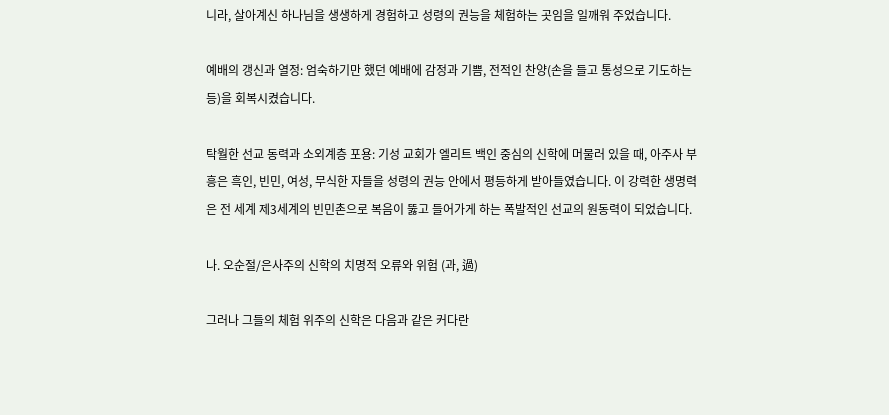니라, 살아계신 하나님을 생생하게 경험하고 성령의 권능을 체험하는 곳임을 일깨워 주었습니다.

예배의 갱신과 열정: 엄숙하기만 했던 예배에 감정과 기쁨, 전적인 찬양(손을 들고 통성으로 기도하는 등)을 회복시켰습니다.

탁월한 선교 동력과 소외계층 포용: 기성 교회가 엘리트 백인 중심의 신학에 머물러 있을 때, 아주사 부흥은 흑인, 빈민, 여성, 무식한 자들을 성령의 권능 안에서 평등하게 받아들였습니다. 이 강력한 생명력은 전 세계 제3세계의 빈민촌으로 복음이 뚫고 들어가게 하는 폭발적인 선교의 원동력이 되었습니다.

나. 오순절/은사주의 신학의 치명적 오류와 위험 (과, 過)

그러나 그들의 체험 위주의 신학은 다음과 같은 커다란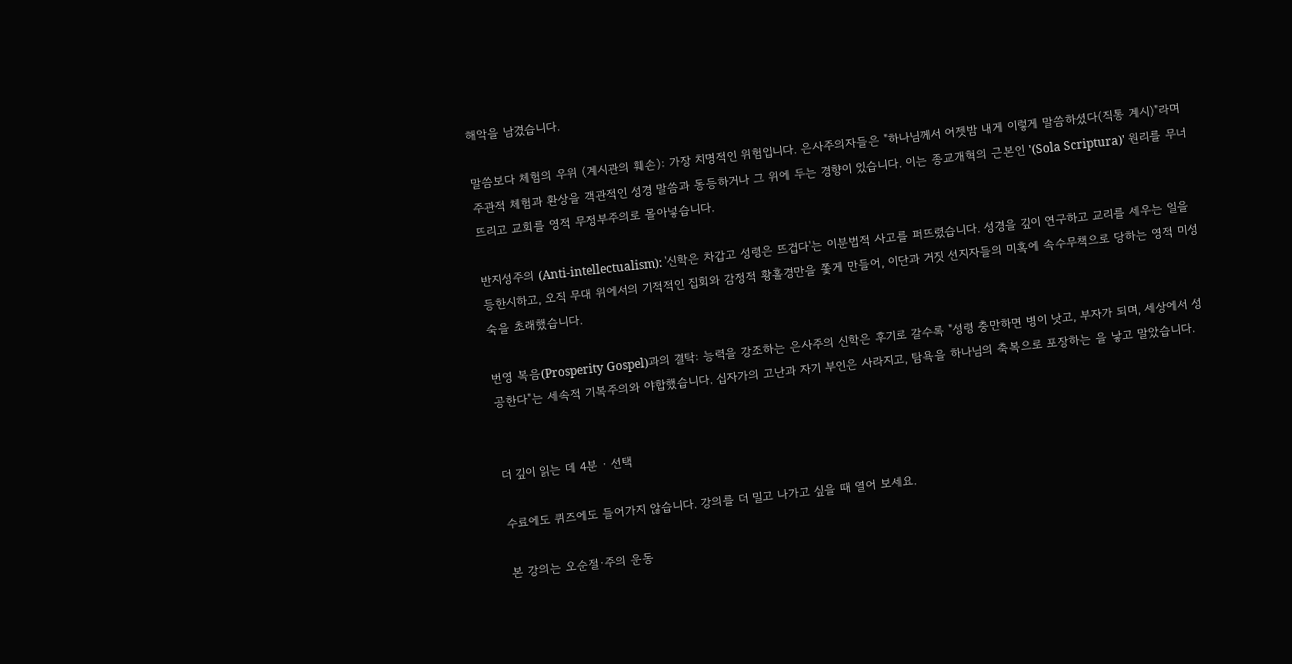해악을 남겼습니다.

말씀보다 체험의 우위 (계시관의 훼손): 가장 치명적인 위험입니다. 은사주의자들은 "하나님께서 어젯밤 내게 이렇게 말씀하셨다(직통 계시)"라며 주관적 체험과 환상을 객관적인 성경 말씀과 동등하거나 그 위에 두는 경향이 있습니다. 이는 종교개혁의 근본인 '(Sola Scriptura)' 원리를 무너뜨리고 교회를 영적 무정부주의로 몰아넣습니다.

반지성주의 (Anti-intellectualism): '신학은 차갑고 성령은 뜨겁다'는 이분법적 사고를 퍼뜨렸습니다. 성경을 깊이 연구하고 교리를 세우는 일을 등한시하고, 오직 무대 위에서의 기적적인 집회와 감정적 황홀경만을 쫓게 만들어, 이단과 거짓 선지자들의 미혹에 속수무책으로 당하는 영적 미성숙을 초래했습니다.

번영 복음(Prosperity Gospel)과의 결탁: 능력을 강조하는 은사주의 신학은 후기로 갈수록 "성령 충만하면 병이 낫고, 부자가 되며, 세상에서 성공한다"는 세속적 기복주의와 야합했습니다. 십자가의 고난과 자기 부인은 사라지고, 탐욕을 하나님의 축복으로 포장하는 을 낳고 말았습니다.


더 깊이 읽는 데 4분 · 선택

수료에도 퀴즈에도 들어가지 않습니다. 강의를 더 밀고 나가고 싶을 때 열어 보세요.

본 강의는 오순절·주의 운동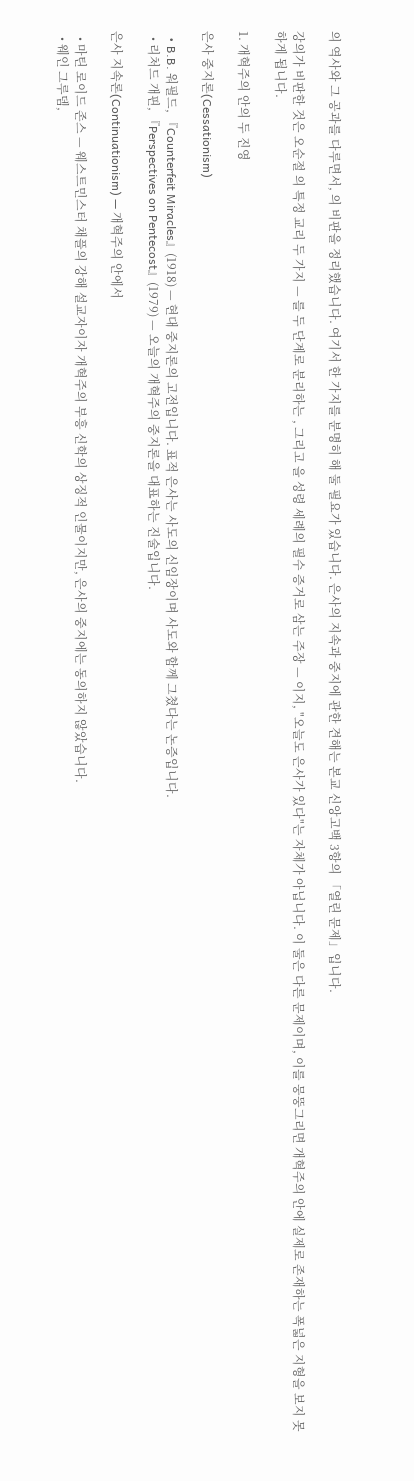의 역사와 그 공과를 다루면서, 의 비판을 정리했습니다. 여기서 한 가지를 분명히 해 둘 필요가 있습니다. 은사의 지속과 중지에 관한 견해는 본교 신앙고백 3항의 「열린 문제」입니다.

강의가 비판한 것은 오순절 의 특정 교리 두 가지 — 를 두 단계로 분리하는 , 그리고 을 성령 세례의 필수 증거로 삼는 주장 — 이지, "오늘도 은사가 있다"는 자체가 아닙니다. 이 둘은 다른 문제이며, 이를 뭉뚱그리면 개혁주의 안에 실제로 존재하는 폭넓은 지형을 보지 못하게 됩니다.

1. 개혁주의 안의 두 진영

은사 중지론(Cessationism)

  • B.B. 워필드, 『Counterfeit Miracles』(1918) — 현대 중지론의 고전입니다. 표적 은사는 사도의 신임장이며 사도와 함께 그쳤다는 논증입니다.
  • 리처드 개핀, 『Perspectives on Pentecost』(1979) — 오늘의 개혁주의 중지론을 대표하는 진술입니다.

은사 지속론(Continuationism) — 개혁주의 안에서

  • 마틴 로이드 존스 — 웨스트민스터 채플의 강해 설교자이자 개혁주의 부흥 신학의 상징적 인물이지만, 은사의 중지에는 동의하지 않았습니다.
  • 웨인 그루뎀,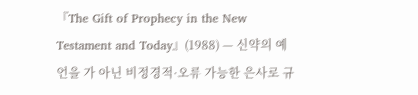『The Gift of Prophecy in the New Testament and Today』(1988) — 신약의 예언을 가 아닌 비정경적·오류 가능한 은사로 규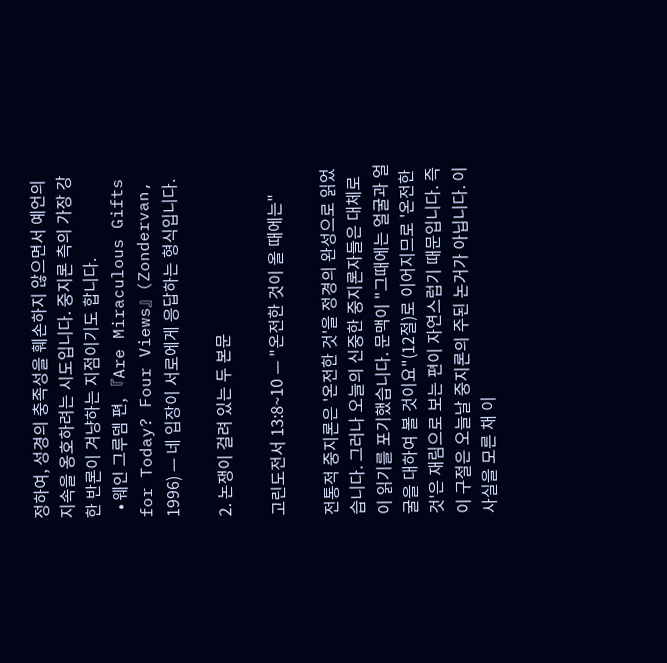정하여, 성경의 충족성을 훼손하지 않으면서 예언의 지속을 옹호하려는 시도입니다. 중지론 측의 가장 강한 반론이 겨냥하는 지점이기도 합니다.
  • 웨인 그루뎀 편, 『Are Miraculous Gifts for Today? Four Views』(Zondervan, 1996) — 네 입장이 서로에게 응답하는 형식입니다.

2. 논쟁이 걸려 있는 두 본문

고린도전서 13:8~10 — "온전한 것이 올 때에는"

전통적 중지론은 '온전한 것'을 정경의 완성으로 읽었습니다. 그러나 오늘의 신중한 중지론자들은 대체로 이 읽기를 포기했습니다. 문맥이 "그때에는 얼굴과 얼굴을 대하여 볼 것이요"(12절)로 이어지므로 '온전한 것'은 재림으로 보는 편이 자연스럽기 때문입니다. 즉 이 구절은 오늘날 중지론의 주된 논거가 아닙니다. 이 사실을 모른 채 이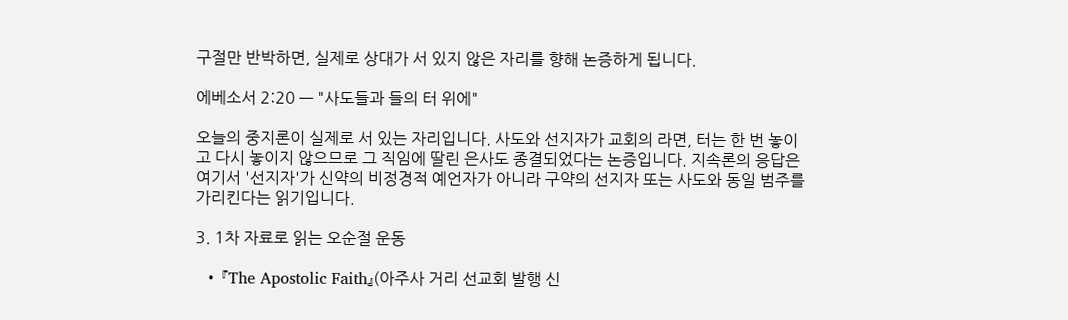구절만 반박하면, 실제로 상대가 서 있지 않은 자리를 향해 논증하게 됩니다.

에베소서 2:20 — "사도들과 들의 터 위에"

오늘의 중지론이 실제로 서 있는 자리입니다. 사도와 선지자가 교회의 라면, 터는 한 번 놓이고 다시 놓이지 않으므로 그 직임에 딸린 은사도 종결되었다는 논증입니다. 지속론의 응답은 여기서 '선지자'가 신약의 비정경적 예언자가 아니라 구약의 선지자 또는 사도와 동일 범주를 가리킨다는 읽기입니다.

3. 1차 자료로 읽는 오순절 운동

  • 『The Apostolic Faith』(아주사 거리 선교회 발행 신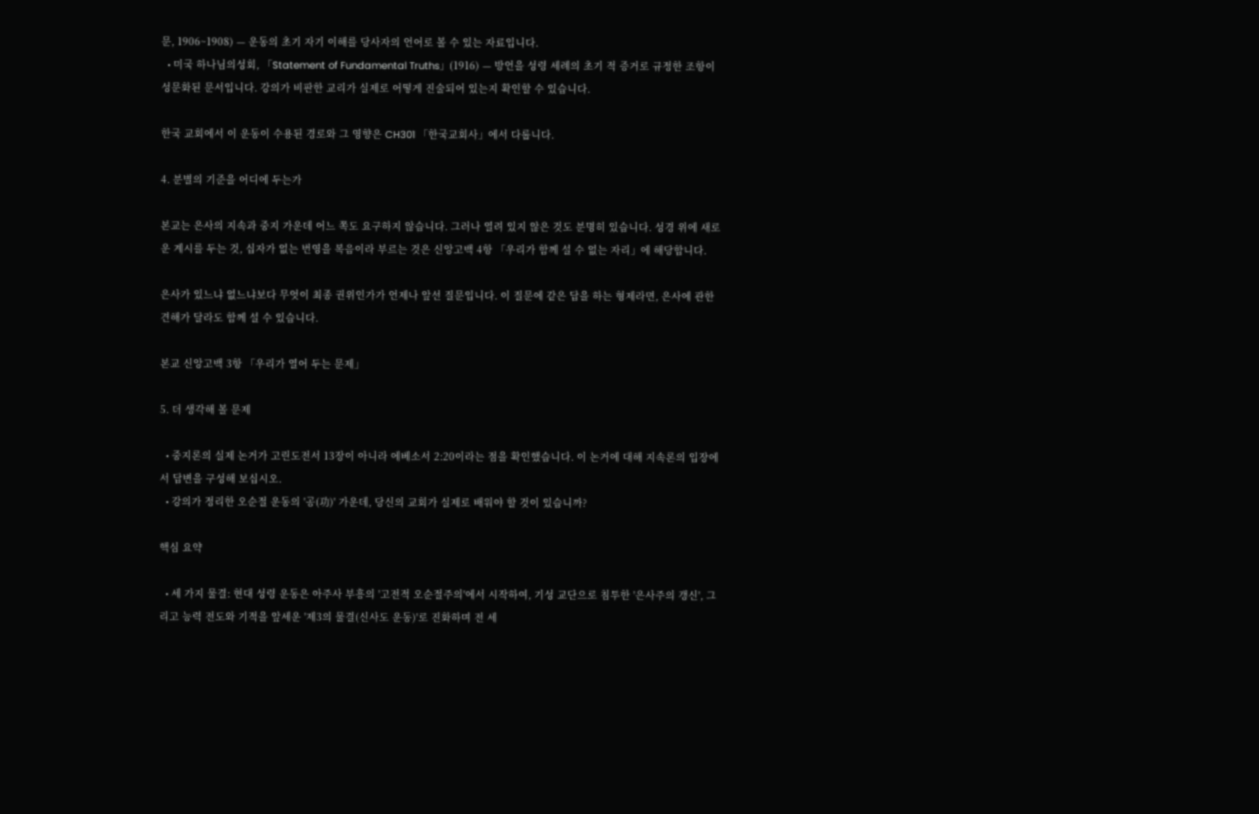문, 1906~1908) — 운동의 초기 자기 이해를 당사자의 언어로 볼 수 있는 자료입니다.
  • 미국 하나님의성회, 「Statement of Fundamental Truths」(1916) — 방언을 성령 세례의 초기 적 증거로 규정한 조항이 성문화된 문서입니다. 강의가 비판한 교리가 실제로 어떻게 진술되어 있는지 확인할 수 있습니다.

한국 교회에서 이 운동이 수용된 경로와 그 영향은 CH301 「한국교회사」에서 다룹니다.

4. 분별의 기준을 어디에 두는가

본교는 은사의 지속과 중지 가운데 어느 쪽도 요구하지 않습니다. 그러나 열려 있지 않은 것도 분명히 있습니다. 성경 위에 새로운 계시를 두는 것, 십자가 없는 번영을 복음이라 부르는 것은 신앙고백 4항 「우리가 함께 설 수 없는 자리」에 해당합니다.

은사가 있느냐 없느냐보다 무엇이 최종 권위인가가 언제나 앞선 질문입니다. 이 질문에 같은 답을 하는 형제라면, 은사에 관한 견해가 달라도 함께 설 수 있습니다.

본교 신앙고백 3항 「우리가 열어 두는 문제」

5. 더 생각해 볼 문제

  • 중지론의 실제 논거가 고린도전서 13장이 아니라 에베소서 2:20이라는 점을 확인했습니다. 이 논거에 대해 지속론의 입장에서 답변을 구성해 보십시오.
  • 강의가 정리한 오순절 운동의 '공(功)' 가운데, 당신의 교회가 실제로 배워야 할 것이 있습니까?

핵심 요약

  • 세 가지 물결: 현대 성령 운동은 아주사 부흥의 '고전적 오순절주의'에서 시작하여, 기성 교단으로 침투한 '은사주의 갱신', 그리고 능력 전도와 기적을 앞세운 '제3의 물결(신사도 운동)'로 진화하며 전 세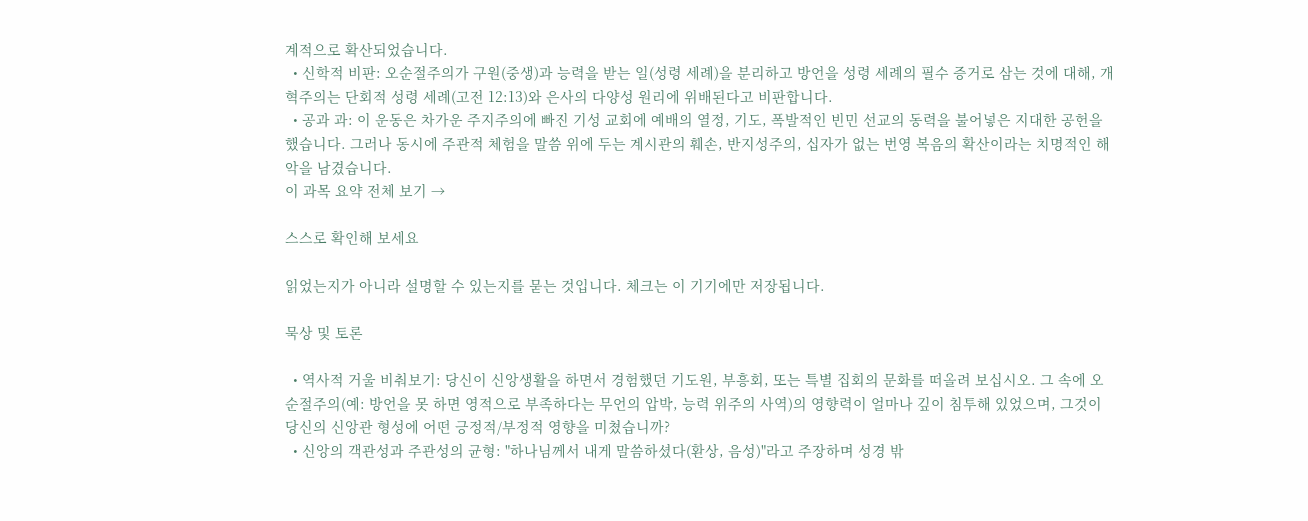계적으로 확산되었습니다.
  • 신학적 비판: 오순절주의가 구원(중생)과 능력을 받는 일(성령 세례)을 분리하고 방언을 성령 세례의 필수 증거로 삼는 것에 대해, 개혁주의는 단회적 성령 세례(고전 12:13)와 은사의 다양성 원리에 위배된다고 비판합니다.
  • 공과 과: 이 운동은 차가운 주지주의에 빠진 기성 교회에 예배의 열정, 기도, 폭발적인 빈민 선교의 동력을 불어넣은 지대한 공헌을 했습니다. 그러나 동시에 주관적 체험을 말씀 위에 두는 계시관의 훼손, 반지성주의, 십자가 없는 번영 복음의 확산이라는 치명적인 해악을 남겼습니다.
이 과목 요약 전체 보기 →

스스로 확인해 보세요

읽었는지가 아니라 설명할 수 있는지를 묻는 것입니다. 체크는 이 기기에만 저장됩니다.

묵상 및 토론

  • 역사적 거울 비춰보기: 당신이 신앙생활을 하면서 경험했던 기도원, 부흥회, 또는 특별 집회의 문화를 떠올려 보십시오. 그 속에 오순절주의(예: 방언을 못 하면 영적으로 부족하다는 무언의 압박, 능력 위주의 사역)의 영향력이 얼마나 깊이 침투해 있었으며, 그것이 당신의 신앙관 형성에 어떤 긍정적/부정적 영향을 미쳤습니까?
  • 신앙의 객관성과 주관성의 균형: "하나님께서 내게 말씀하셨다(환상, 음성)"라고 주장하며 성경 밖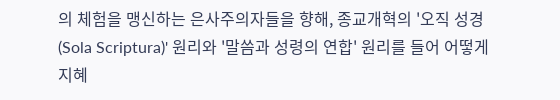의 체험을 맹신하는 은사주의자들을 향해, 종교개혁의 '오직 성경(Sola Scriptura)' 원리와 '말씀과 성령의 연합' 원리를 들어 어떻게 지혜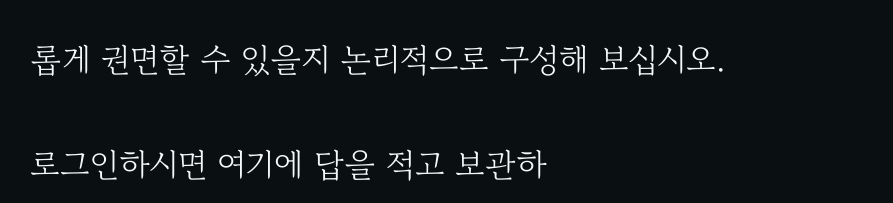롭게 권면할 수 있을지 논리적으로 구성해 보십시오.

로그인하시면 여기에 답을 적고 보관하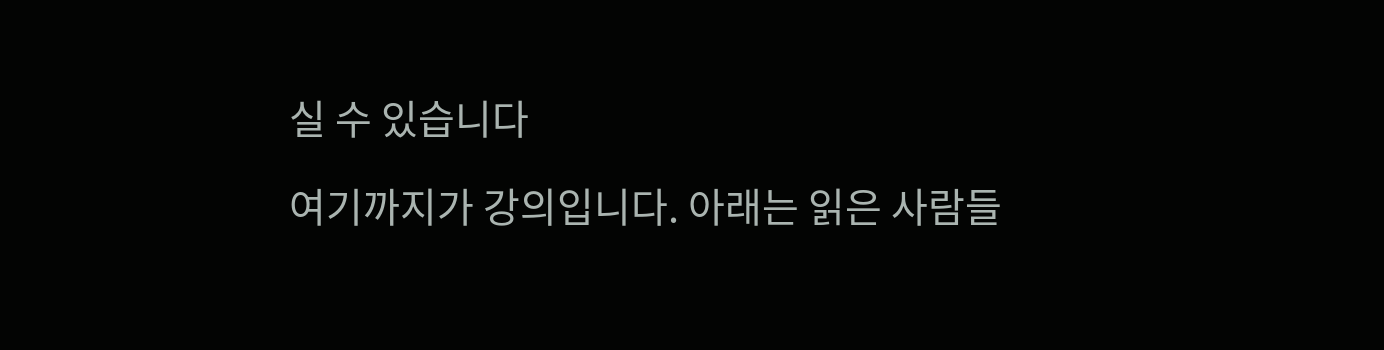실 수 있습니다

여기까지가 강의입니다. 아래는 읽은 사람들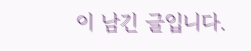이 남긴 글입니다.